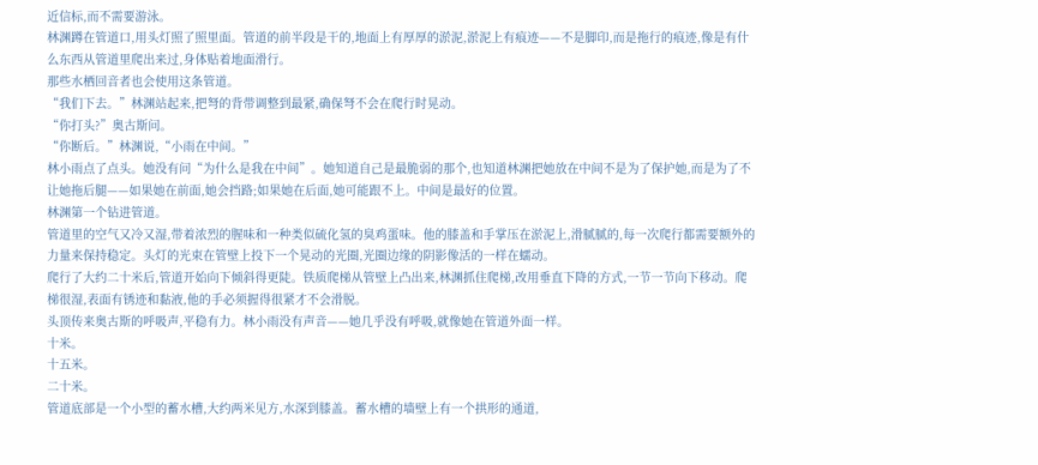近信标,而不需要游泳。
林渊蹲在管道口,用头灯照了照里面。管道的前半段是干的,地面上有厚厚的淤泥,淤泥上有痕迹——不是脚印,而是拖行的痕迹,像是有什么东西从管道里爬出来过,身体贴着地面滑行。
那些水栖回音者也会使用这条管道。
“我们下去。”林渊站起来,把弩的背带调整到最紧,确保弩不会在爬行时晃动。
“你打头?”奥古斯问。
“你断后。”林渊说,“小雨在中间。”
林小雨点了点头。她没有问“为什么是我在中间”。她知道自己是最脆弱的那个,也知道林渊把她放在中间不是为了保护她,而是为了不让她拖后腿——如果她在前面,她会挡路;如果她在后面,她可能跟不上。中间是最好的位置。
林渊第一个钻进管道。
管道里的空气又冷又湿,带着浓烈的腥味和一种类似硫化氢的臭鸡蛋味。他的膝盖和手掌压在淤泥上,滑腻腻的,每一次爬行都需要额外的力量来保持稳定。头灯的光束在管壁上投下一个晃动的光圈,光圈边缘的阴影像活的一样在蠕动。
爬行了大约二十米后,管道开始向下倾斜得更陡。铁质爬梯从管壁上凸出来,林渊抓住爬梯,改用垂直下降的方式,一节一节向下移动。爬梯很湿,表面有锈迹和黏液,他的手必须握得很紧才不会滑脱。
头顶传来奥古斯的呼吸声,平稳有力。林小雨没有声音——她几乎没有呼吸,就像她在管道外面一样。
十米。
十五米。
二十米。
管道底部是一个小型的蓄水槽,大约两米见方,水深到膝盖。蓄水槽的墙壁上有一个拱形的通道,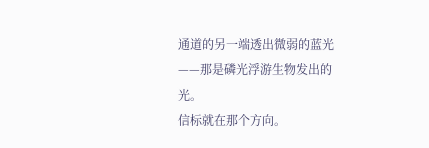通道的另一端透出微弱的蓝光——那是磷光浮游生物发出的光。
信标就在那个方向。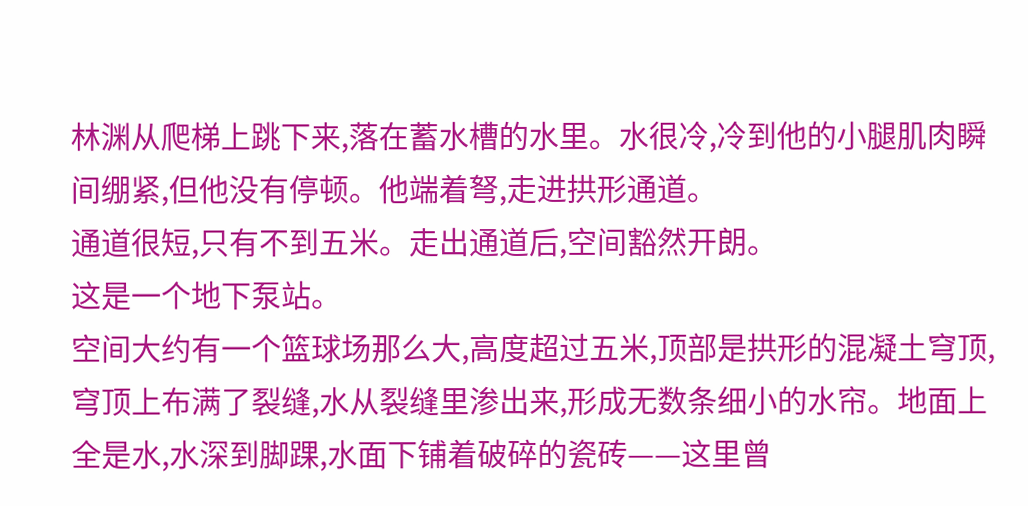林渊从爬梯上跳下来,落在蓄水槽的水里。水很冷,冷到他的小腿肌肉瞬间绷紧,但他没有停顿。他端着弩,走进拱形通道。
通道很短,只有不到五米。走出通道后,空间豁然开朗。
这是一个地下泵站。
空间大约有一个篮球场那么大,高度超过五米,顶部是拱形的混凝土穹顶,穹顶上布满了裂缝,水从裂缝里渗出来,形成无数条细小的水帘。地面上全是水,水深到脚踝,水面下铺着破碎的瓷砖——这里曾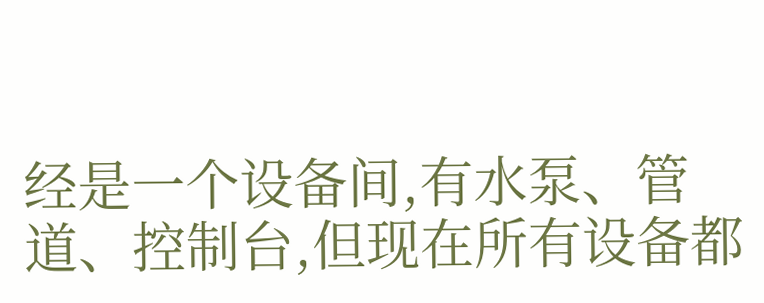经是一个设备间,有水泵、管道、控制台,但现在所有设备都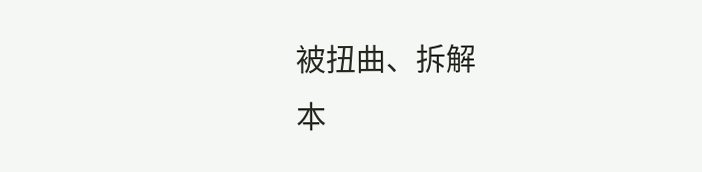被扭曲、拆解
本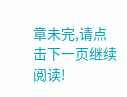章未完,请点击下一页继续阅读!